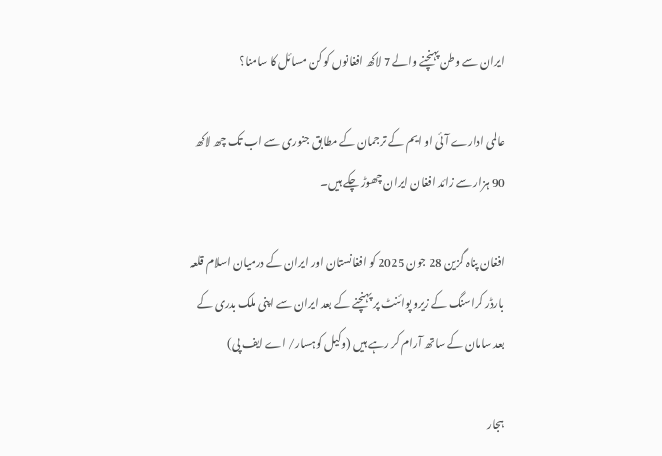ایران سے وطن پہنچنے والے 7 لاکھ افغانوں کو کن مسائل کا سامنا؟

عالمی ادارے آئی او ایم کے ترجمان کے مطابق جنوری سے اب تک چھ لاکھ 90 ہزار سے زائد افغان ایران چھوڑ چکے ہیں۔

افغان پناہ گزین 28 جون 2025 کو افغانستان اور ایران کے درمیان اسلام قلعہ بارڈر کراسنگ کے زیرو پوائنٹ پر پہنچنے کے بعد ایران سے اپنی ملک بدری کے بعد سامان کے ساتھ آرام کر رہے ہیں (وکیل کوہسار/ اے ایف پی)

ہجار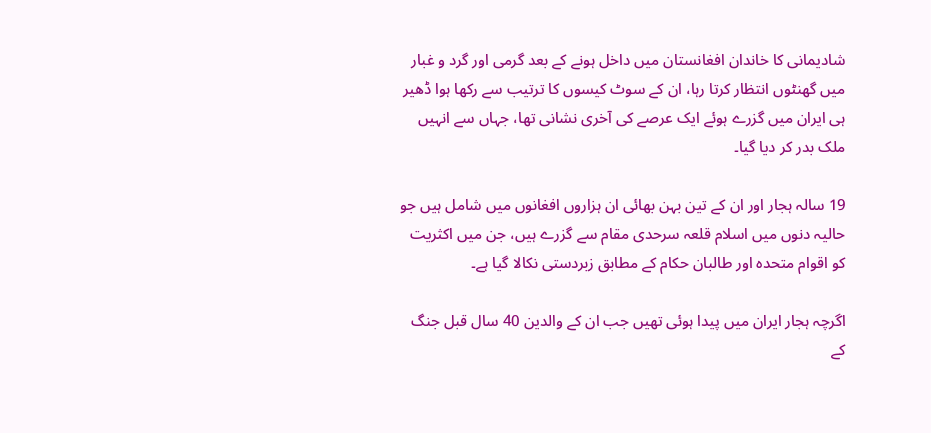شادیمانی کا خاندان افغانستان میں داخل ہونے کے بعد گرمی اور گرد و غبار میں گھنٹوں انتظار کرتا رہا، ان کے سوٹ کیسوں کا ترتیب سے رکھا ہوا ڈھیر ہی ایران میں گزرے ہوئے ایک عرصے کی آخری نشانی تھا، جہاں سے انہیں ملک بدر کر دیا گیا۔

19 سالہ ہجار اور ان کے تین بہن بھائی ان ہزاروں افغانوں میں شامل ہیں جو حالیہ دنوں میں اسلام قلعہ سرحدی مقام سے گزرے ہیں، جن میں اکثریت کو اقوام متحدہ اور طالبان حکام کے مطابق زبردستی نکالا گیا ہے۔

اگرچہ ہجار ایران میں پیدا ہوئی تھیں جب ان کے والدین 40 سال قبل جنگ کے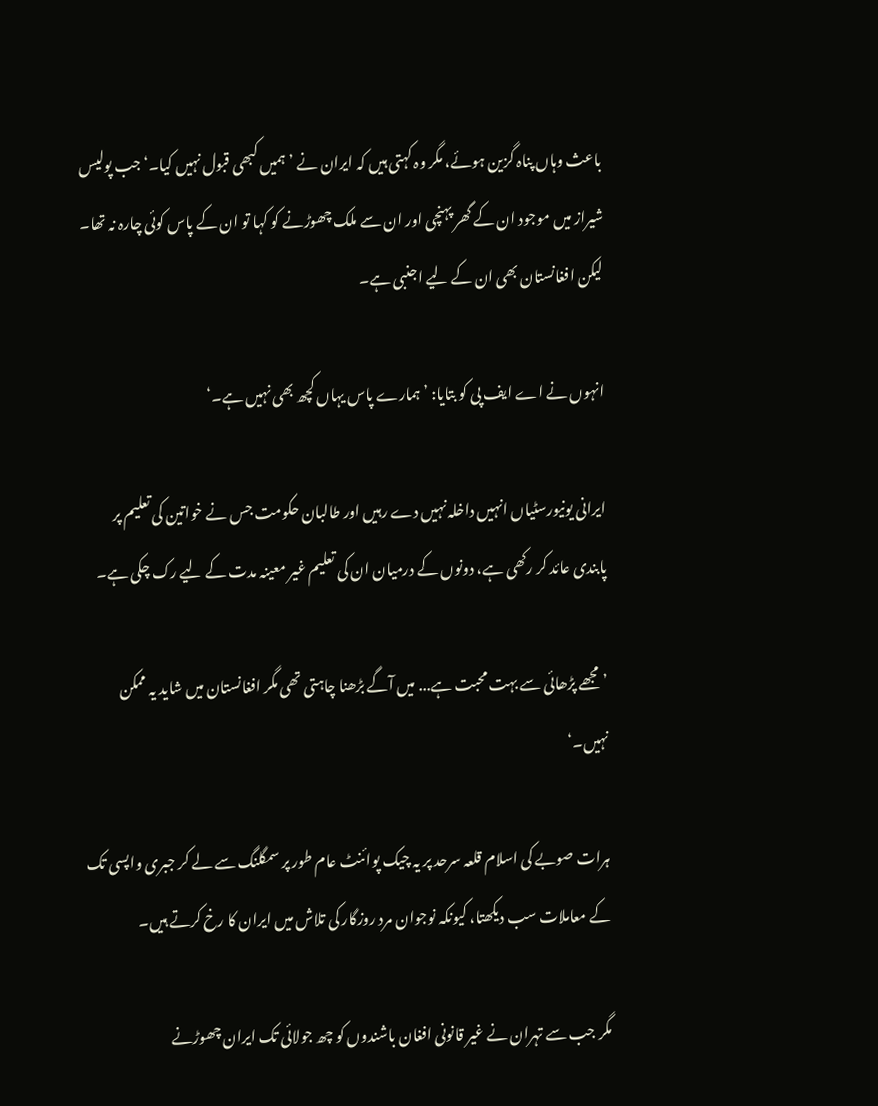باعث وہاں پناہ گزین ہوئے، مگر وہ کہتی ہیں کہ ایران نے ’ہمیں کبھی قبول نہیں کیا۔‘ جب پولیس شیراز میں موجود ان کے گھر پہنچی اور ان سے ملک چھوڑنے کو کہا تو ان کے پاس کوئی چارہ نہ تھا۔
لیکن افغانستان بھی ان کے لیے اجنبی ہے۔

انہوں نے اے ایف پی کو بتایا: ’ہمارے پاس یہاں کچھ بھی نہیں ہے۔‘

ایرانی یونیورسٹیاں انہیں داخلہ نہیں دے رہیں اور طالبان حکومت جس نے خواتین کی تعلیم پر پابندی عائد کر رکھی ہے، دونوں کے درمیان ان کی تعلیم غیر معینہ مدت کے لیے رک چکی ہے۔

’مجھے پڑھائی سے بہت محبت ہے... میں آگے بڑھنا چاہتی تھی مگر افغانستان میں شاید یہ ممکن نہیں۔‘

ہرات صوبے کی اسلام قلعہ سرحد پر یہ چیک پوائنٹ عام طور پر سمگلنگ سے لے کر جبری واپسی تک کے معاملات سب دیکھتا، کیونکہ نوجوان مرد روزگار کی تلاش میں ایران کا رخ کرتے ہیں۔

مگر جب سے تہران نے غیر قانونی افغان باشندوں کو چھ جولائی تک ایران چھوڑنے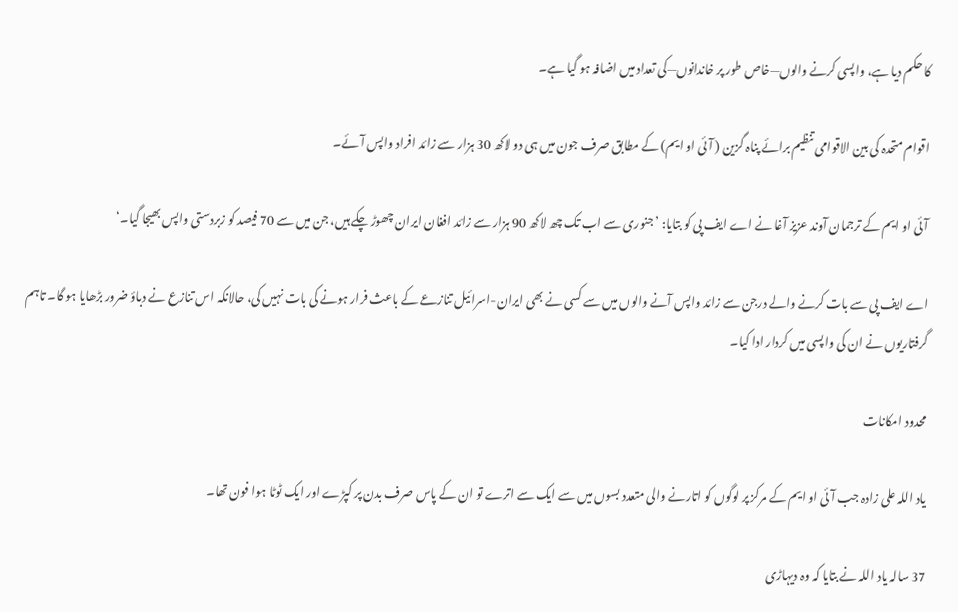کا حکم دیا ہے، واپسی کرنے والوں—خاص طور پر خاندانوں—کی تعداد میں اضافہ ہو گیا ہے۔

اقوام متحدہ کی بین الاقوامی تنظیم برائے پناہ گزین ( آئی او ایم) کے مطابق صرف جون میں ہی دو لاکھ 30 ہزار سے زائد افراد واپس آئے۔

آئی او ایم کے ترجمان آوند عزیز آغا نے اے ایف پی کو بتایا: ’جنوری سے اب تک چھ لاکھ 90 ہزار سے زائد افغان ایران چھوڑ چکے ہیں، جن میں سے 70 فیصد کو زبردستی واپس بھیجا گیا۔‘

اے ایف پی سے بات کرنے والے درجن سے زائد واپس آنے والوں میں سے کسی نے بھی ایران-اسرائیل تنازعے کے باعث فرار ہونے کی بات نہیں کی، حالانکہ اس تنازع نے دباؤ ضرور بڑھایا ہو گا۔ تاہم گرفتاریوں نے ان کی واپسی میں کردار ادا کیا۔

محدود امکانات

یاد اللہ علی زادہ جب آئی او ایم کے مرکز پر لوگوں کو اتارنے والی متعدد بسوں میں سے ایک سے اترے تو ان کے پاس صرف بدن پر کپڑے اور ایک ٹوٹا ہوا فون تھا۔

37 سالہ یاد اللہ نے بتایا کہ وہ دیہاڑی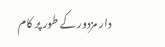دار مزدور کے طور پر کام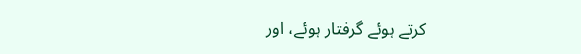کرتے ہوئے گرفتار ہوئے، اور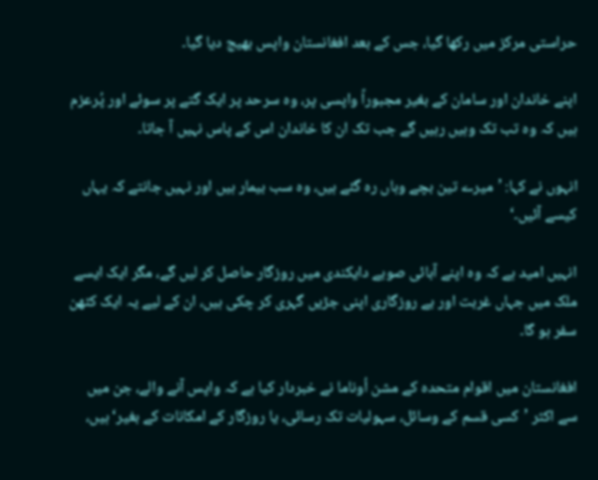حراستی مرکز میں رکھا گیا، جس کے بعد افغانستان واپس بھیج دیا گیا۔

اپنے خاندان اور سامان کے بغیر مجبوراً واپسی پر، وہ سرحد پر ایک گتے پر سوئے اور پُرعزم ہیں کہ وہ تب تک وہیں رہیں گے جب تک ان کا خاندان اس کے پاس نہیں آ جاتا۔

انہوں نے کہا: ’میرے تین بچے وہاں رہ گئے ہیں، وہ سب بیمار ہیں اور نہیں جانتے کہ یہاں کیسے آئیں۔‘

انہیں امید ہے کہ وہ اپنے آبائی صوبے دایکندی میں روزگار حاصل کر لیں گے، مگر ایک ایسے ملک میں جہاں غربت اور بے روزگاری اپنی جڑیں گہری کر چکی ہیں، ان کے لیے یہ ایک کٹھن سفر ہو گا۔

افغانستان میں اقوام متحدہ کے مشن اُوناما نے خبردار کیا ہے کہ واپس آنے والے، جن میں سے اکثر ’کسی قسم کے وسائل، سہولیات تک رسائی، یا روزگار کے امکانات کے بغیر‘ ہیں،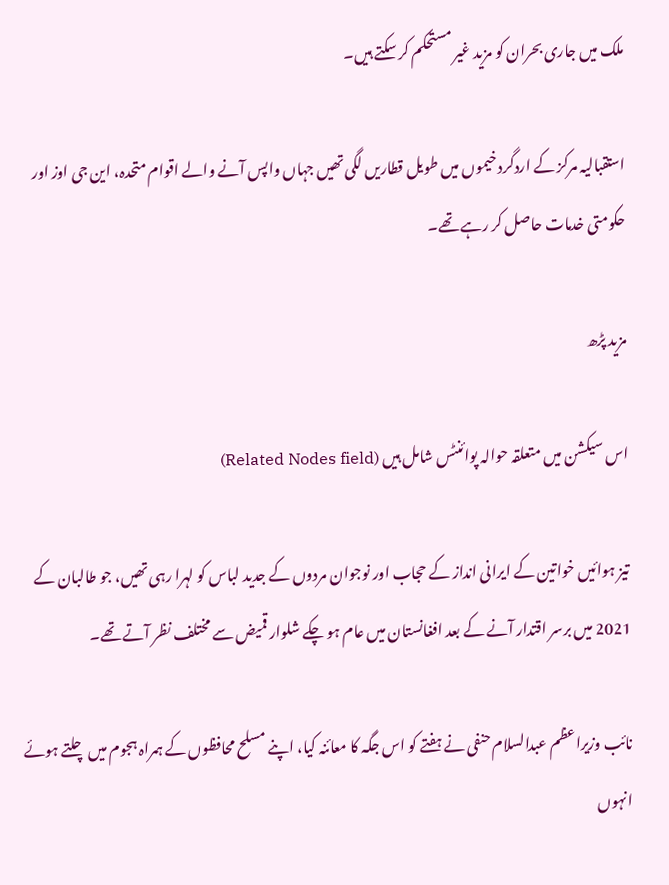ملک میں جاری بحران کو مزید غیر مستحکم کر سکتے ہیں۔

استقبالیہ مرکز کے اردگرد خیموں میں طویل قطاریں لگی تھیں جہاں واپس آنے والے اقوام متحدہ، این جی اوز اور حکومتی خدمات حاصل کر رہے تھے۔

مزید پڑھ

اس سیکشن میں متعلقہ حوالہ پوائنٹس شامل ہیں (Related Nodes field)

تیز ہوائیں خواتین کے ایرانی انداز کے حجاب اور نوجوان مردوں کے جدید لباس کو لہرا رہی تھیں، جو طالبان کے 2021 میں برسر اقتدار آنے کے بعد افغانستان میں عام ہو چکے شلوار قمیض سے مختلف نظر آتے تھے۔

نائب وزیراعظم عبدالسلام حنفی نے ہفتے کو اس جگہ کا معائنہ کیا، اپنے مسلح محافظوں کے ہمراہ ہجوم میں چلتے ہوئے انہوں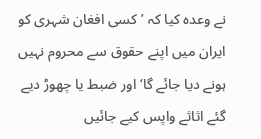نے وعدہ کیا کہ ’کسی افغان شہری کو ایران میں اپنے حقوق سے محروم نہیں ہونے دیا جائے گا‘ اور ضبط یا چھوڑ دیے گئے اثاثے واپس کیے جائیں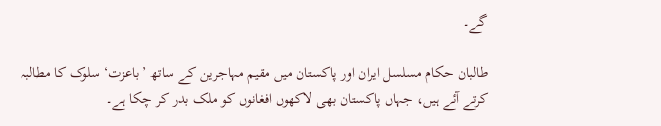گے۔

طالبان حکام مسلسل ایران اور پاکستان میں مقیم مہاجرین کے ساتھ ’باعزت‘ سلوک کا مطالبہ کرتے آئے ہیں، جہاں پاکستان بھی لاکھوں افغانوں کو ملک بدر کر چکا ہے۔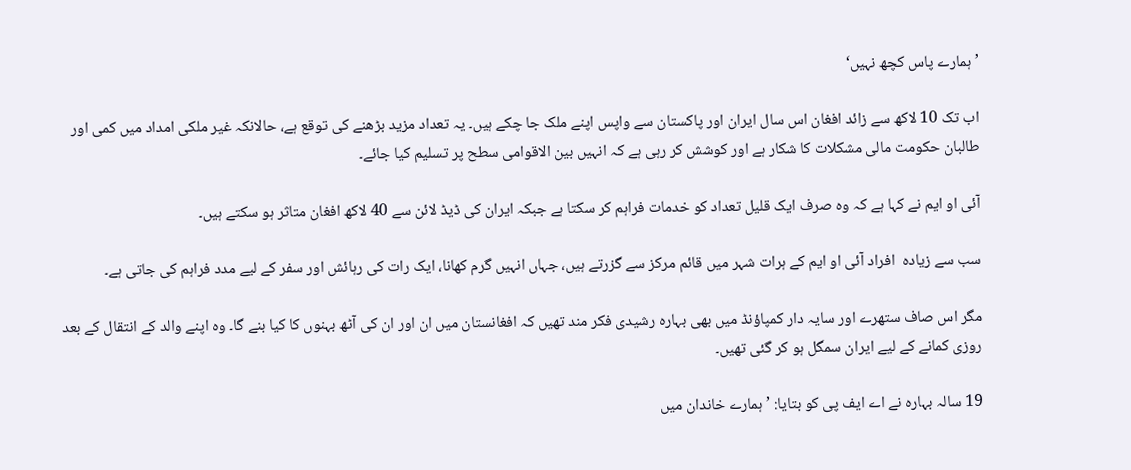’ہمارے پاس کچھ نہیں‘

اب تک 10 لاکھ سے زائد افغان اس سال ایران اور پاکستان سے واپس اپنے ملک جا چکے ہیں۔ یہ تعداد مزید بڑھنے کی توقع ہے، حالانکہ غیر ملکی امداد میں کمی اور طالبان حکومت مالی مشکلات کا شکار ہے اور کوشش کر رہی ہے کہ انہیں بین الاقوامی سطح پر تسلیم کیا جائے۔

آئی او ایم نے کہا ہے کہ وہ صرف ایک قلیل تعداد کو خدمات فراہم کر سکتا ہے جبکہ ایران کی ڈیڈ لائن سے 40 لاکھ افغان متاثر ہو سکتے ہیں۔

سب سے زیادہ  افراد آئی او ایم کے ہرات شہر میں قائم مرکز سے گزرتے ہیں، جہاں انہیں گرم کھانا، ایک رات کی رہائش اور سفر کے لیے مدد فراہم کی جاتی ہے۔

مگر اس صاف ستھرے اور سایہ دار کمپاؤنڈ میں بھی بہارہ رشیدی فکر مند تھیں کہ افغانستان میں ان اور ان کی آٹھ بہنوں کا کیا بنے گا۔ وہ اپنے والد کے انتقال کے بعد روزی کمانے کے لیے ایران سمگل ہو کر گئی تھیں۔

19 سالہ بہارہ نے اے ایف پی کو بتایا: ’ہمارے خاندان میں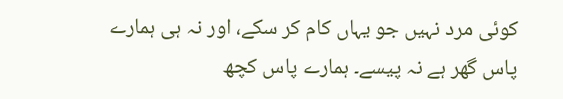کوئی مرد نہیں جو یہاں کام کر سکے، اور نہ ہی ہمارے پاس گھر ہے نہ پیسے۔ ہمارے پاس کچھ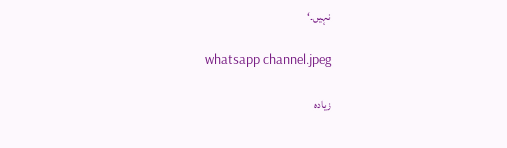نہیں۔‘

whatsapp channel.jpeg

زیادہ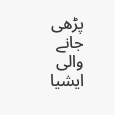پڑھی جانے والی ایشیا